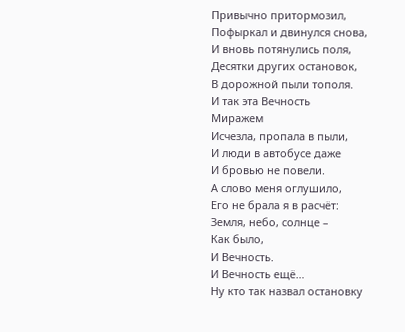Привычно притормозил,
Пофыркал и двинулся снова,
И вновь потянулись поля,
Десятки других остановок,
В дорожной пыли тополя.
И так эта Вечность
Миражем
Исчезла, пропала в пыли,
И люди в автобусе даже
И бровью не повели.
А слово меня оглушило,
Его не брала я в расчёт:
Земля, небо, солнце –
Как было,
И Вечность.
И Вечность ещё…
Ну кто так назвал остановку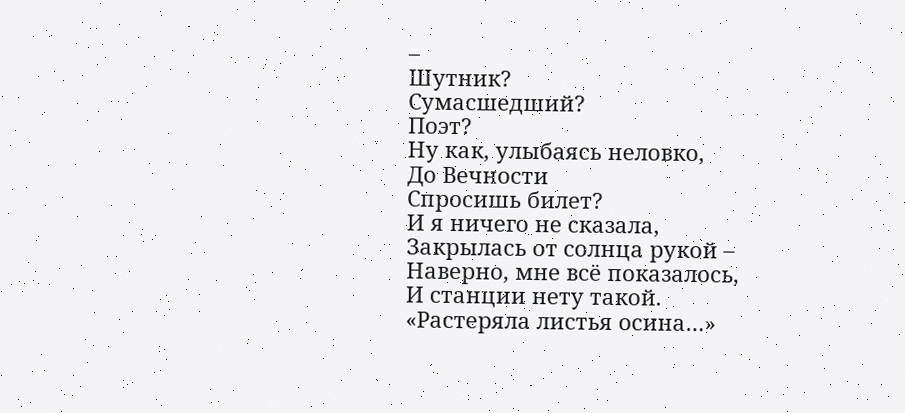–
Шутник?
Сумасшедший?
Поэт?
Ну как, улыбаясь неловко,
До Вечности
Спросишь билет?
И я ничего не сказала,
Закрылась от солнца рукой –
Наверно, мне всё показалось,
И станции нету такой.
«Растеряла листья осина…»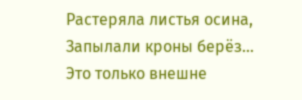Растеряла листья осина,
Запылали кроны берёз…
Это только внешне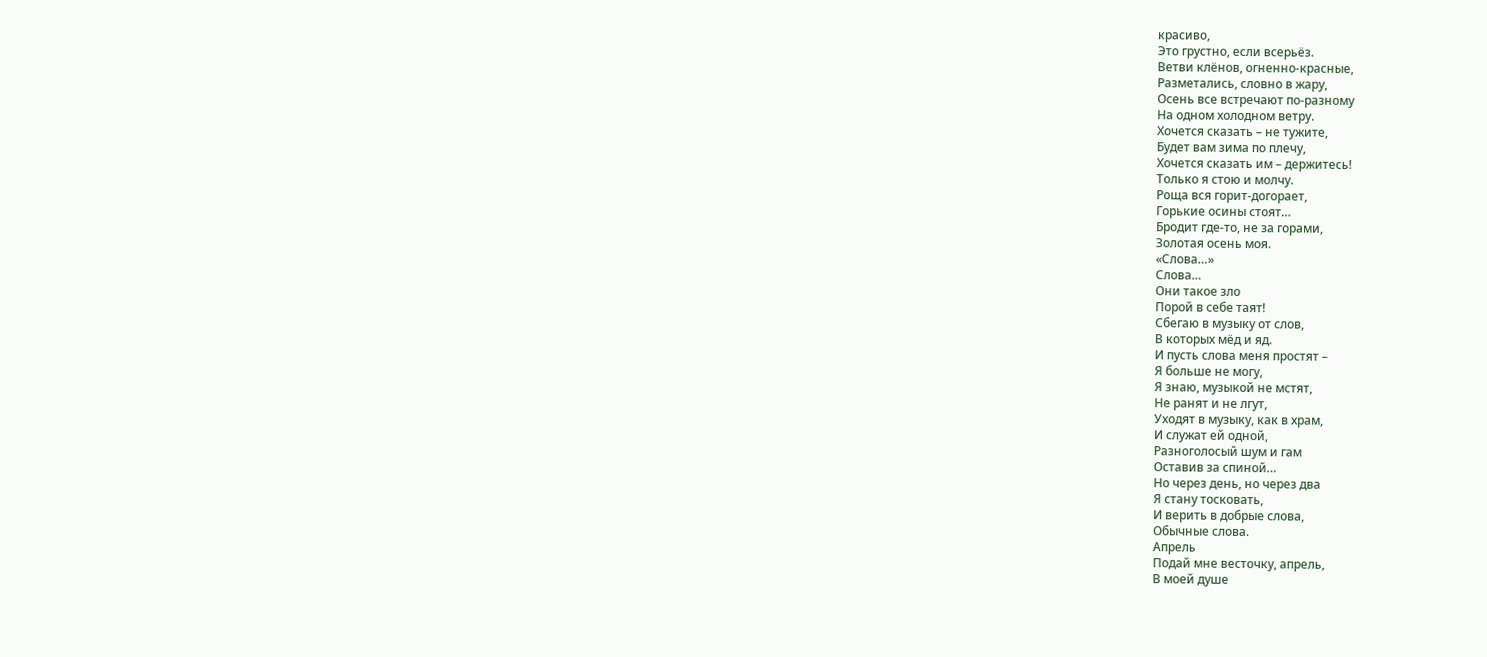красиво,
Это грустно, если всерьёз.
Ветви клёнов, огненно-красные,
Разметались, словно в жару,
Осень все встречают по-разному
На одном холодном ветру.
Хочется сказать – не тужите,
Будет вам зима по плечу,
Хочется сказать им – держитесь!
Только я стою и молчу.
Роща вся горит-догорает,
Горькие осины стоят…
Бродит где-то, не за горами,
Золотая осень моя.
«Слова…»
Слова…
Они такое зло
Порой в себе таят!
Сбегаю в музыку от слов,
В которых мёд и яд.
И пусть слова меня простят –
Я больше не могу,
Я знаю, музыкой не мстят,
Не ранят и не лгут,
Уходят в музыку, как в храм,
И служат ей одной,
Разноголосый шум и гам
Оставив за спиной…
Но через день, но через два
Я стану тосковать,
И верить в добрые слова,
Обычные слова.
Апрель
Подай мне весточку, апрель,
В моей душе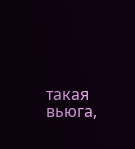такая вьюга,